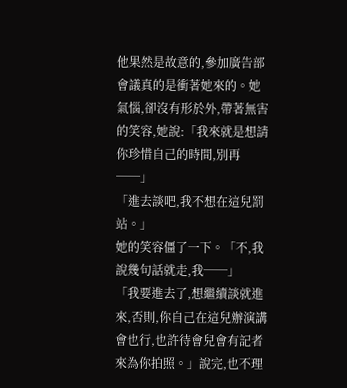他果然是故意的,參加廣告部會議真的是衝著她來的。她氣惱,卻沒有形於外,帶著無害的笑容,她說:「我來就是想請你珍惜自己的時間,別再──」
「進去談吧,我不想在這兒罰站。」
她的笑容僵了一下。「不,我說幾句話就走,我──」
「我要進去了,想繼續談就進來,否則,你自己在這兒辦演講會也行,也許待會兒會有記者來為你拍照。」說完,也不理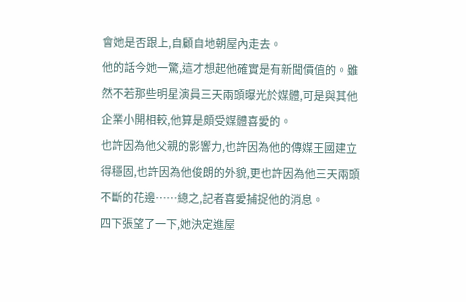會她是否跟上,自顧自地朝屋內走去。
他的話今她一驚,這才想起他確實是有新聞價值的。雖然不若那些明星演員三天兩頭曝光於媒體,可是與其他企業小開相較,他算是頗受媒體喜愛的。
也許因為他父親的影響力,也許因為他的傳媒王國建立得穩固,也許因為他俊朗的外貌,更也許因為他三天兩頭不斷的花邊……總之,記者喜愛捕捉他的消息。
四下張望了一下,她決定進屋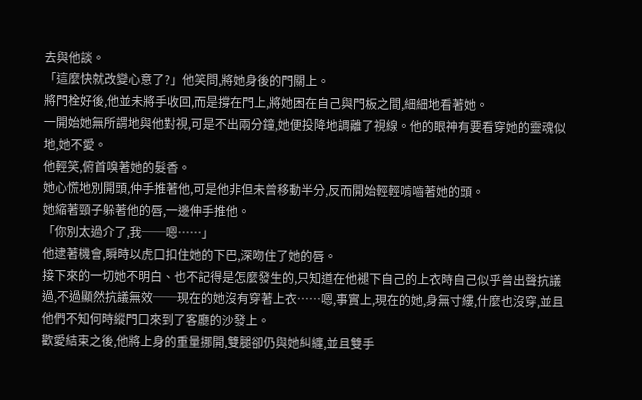去與他談。
「這麼快就改變心意了?」他笑問,將她身後的門關上。
將門栓好後,他並未將手收回,而是撐在門上,將她困在自己與門板之間,細細地看著她。
一開始她無所謂地與他對視,可是不出兩分鐘,她便投降地調離了視線。他的眼神有要看穿她的靈魂似地,她不愛。
他輕笑,俯首嗅著她的髮香。
她心慌地別開頭,仲手推著他,可是他非但未曾移動半分,反而開始輕輕啃嚙著她的頭。
她縮著頸子躲著他的唇,一邊伸手推他。
「你別太過介了,我──嗯……」
他逮著機會,瞬時以虎口扣住她的下巴,深吻住了她的唇。
接下來的一切她不明白、也不記得是怎麼發生的,只知道在他褪下自己的上衣時自己似乎曾出聲抗議過,不過顯然抗議無效──現在的她沒有穿著上衣……嗯,事實上,現在的她,身無寸縷,什麼也沒穿,並且他們不知何時縱門口來到了客廳的沙發上。
歡愛結束之後,他將上身的重量挪開,雙腿卻仍與她糾纏,並且雙手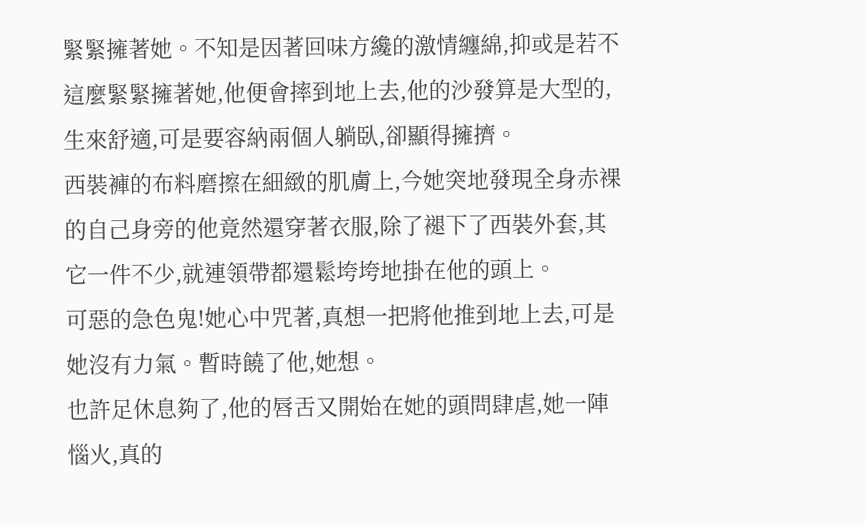緊緊擁著她。不知是因著回味方纔的激情纏綿,抑或是若不這麼緊緊擁著她,他便會摔到地上去,他的沙發算是大型的,生來舒適,可是要容納兩個人躺臥,卻顯得擁擠。
西裝褲的布料磨擦在細緻的肌膚上,今她突地發現全身赤裸的自己身旁的他竟然還穿著衣服,除了褪下了西裝外套,其它一件不少,就連領帶都還鬆垮垮地掛在他的頭上。
可惡的急色鬼!她心中咒著,真想一把將他推到地上去,可是她沒有力氣。暫時饒了他,她想。
也許足休息夠了,他的唇舌又開始在她的頭問肆虐,她一陣惱火,真的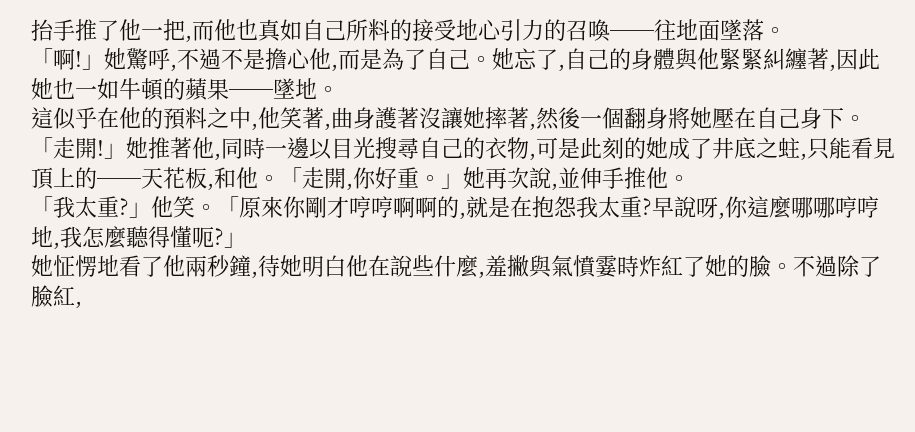抬手推了他一把,而他也真如自己所料的接受地心引力的召喚──往地面墜落。
「啊!」她驚呼,不過不是擔心他,而是為了自己。她忘了,自己的身體與他緊緊糾纏著,因此她也一如牛頓的蘋果──墜地。
這似乎在他的預料之中,他笑著,曲身護著沒讓她摔著,然後一個翻身將她壓在自己身下。
「走開!」她推著他,同時一邊以目光搜尋自己的衣物,可是此刻的她成了井底之蛀,只能看見頂上的──天花板,和他。「走開,你好重。」她再次說,並伸手推他。
「我太重?」他笑。「原來你剛才哼哼啊啊的,就是在抱怨我太重?早說呀,你這麼哪哪哼哼地,我怎麼聽得懂呃?」
她怔愣地看了他兩秒鐘,待她明白他在說些什麼,羞撇與氣憤霎時炸紅了她的臉。不過除了臉紅,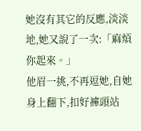她沒有其它的反應,淡淡地,她又說了一次:「麻煩你起來。」
他眉一挑,不再逗她,自她身上翻下,扣好褲頭站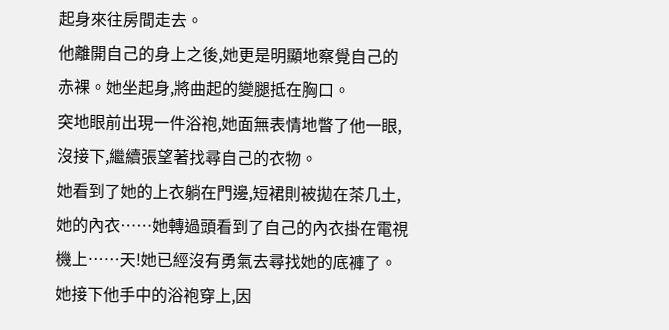起身來往房間走去。
他離開自己的身上之後,她更是明顯地察覺自己的赤裸。她坐起身,將曲起的變腿抵在胸口。
突地眼前出現一件浴袍,她面無表情地瞥了他一眼,沒接下,繼續張望著找尋自己的衣物。
她看到了她的上衣躺在門邊,短裙則被拋在茶几土,她的內衣……她轉過頭看到了自己的內衣掛在電視機上……天!她已經沒有勇氣去尋找她的底褲了。
她接下他手中的浴袍穿上,因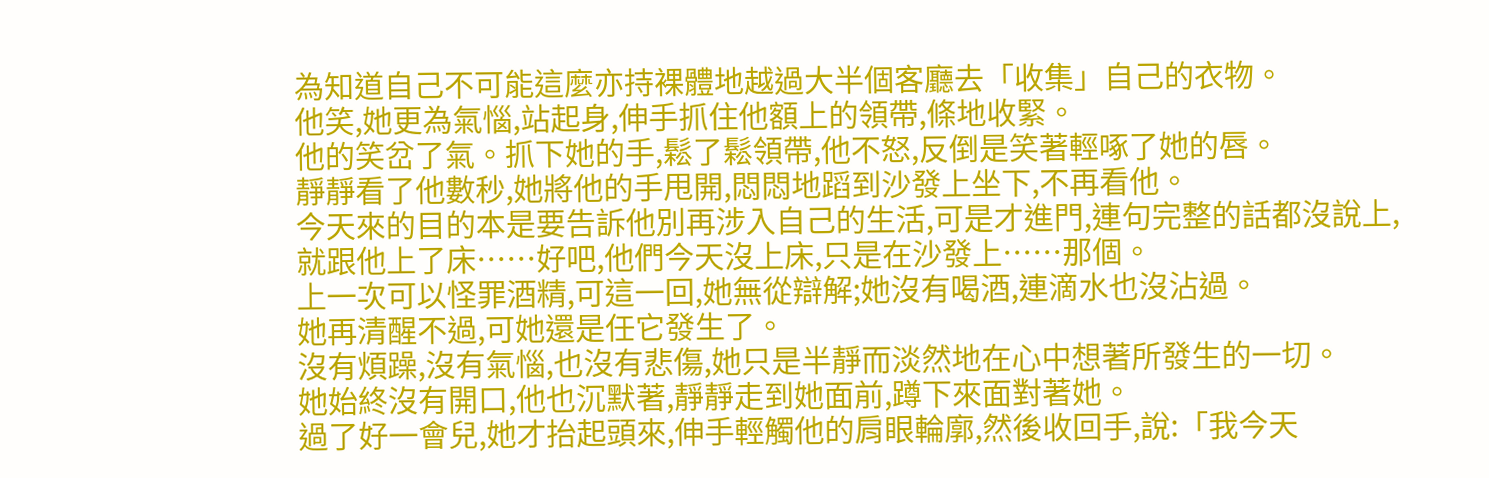為知道自己不可能這麼亦持裸體地越過大半個客廳去「收集」自己的衣物。
他笑,她更為氣惱,站起身,伸手抓住他額上的領帶,條地收緊。
他的笑岔了氣。抓下她的手,鬆了鬆領帶,他不怒,反倒是笑著輕啄了她的唇。
靜靜看了他數秒,她將他的手甩開,悶悶地蹈到沙發上坐下,不再看他。
今天來的目的本是要告訴他別再涉入自己的生活,可是才進門,連句完整的話都沒說上,就跟他上了床……好吧,他們今天沒上床,只是在沙發上……那個。
上一次可以怪罪酒精,可這一回,她無從辯解;她沒有喝酒,連滴水也沒沾過。
她再清醒不過,可她還是任它發生了。
沒有煩躁,沒有氣惱,也沒有悲傷,她只是半靜而淡然地在心中想著所發生的一切。
她始終沒有開口,他也沉默著,靜靜走到她面前,蹲下來面對著她。
過了好一會兒,她才抬起頭來,伸手輕觸他的肩眼輪廓,然後收回手,說:「我今天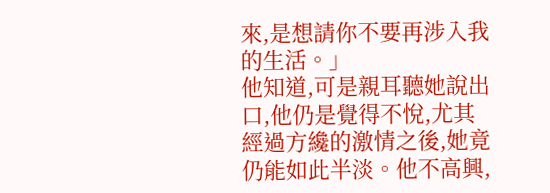來,是想請你不要再涉入我的生活。」
他知道,可是親耳聽她說出口,他仍是覺得不悅,尤其經過方纔的激情之後,她竟仍能如此半淡。他不高興,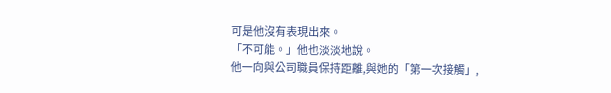可是他沒有表現出來。
「不可能。」他也淡淡地說。
他一向與公司職員保持距離,與她的「第一次接觸」,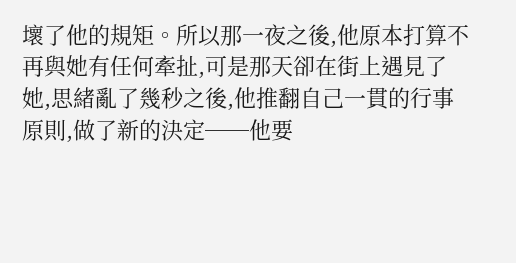壞了他的規矩。所以那一夜之後,他原本打算不再與她有任何牽扯,可是那天卻在街上遇見了她,思緒亂了幾秒之後,他推翻自己一貫的行事原則,做了新的決定──他要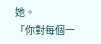她。
「你對每個一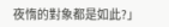夜惰的對象都是如此?」